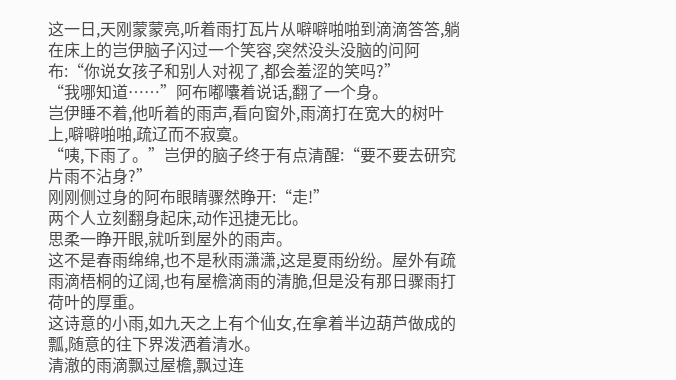这一日,天刚蒙蒙亮,听着雨打瓦片从噼噼啪啪到滴滴答答,躺在床上的岂伊脑子闪过一个笑容,突然没头没脑的问阿布:“你说女孩子和别人对视了,都会羞涩的笑吗?”
“我哪知道……”阿布嘟囔着说话,翻了一个身。
岂伊睡不着,他听着的雨声,看向窗外,雨滴打在宽大的树叶上,噼噼啪啪,疏辽而不寂寞。
“咦,下雨了。”岂伊的脑子终于有点清醒:“要不要去研究片雨不沾身?”
刚刚侧过身的阿布眼睛骤然睁开:“走!”
两个人立刻翻身起床,动作迅捷无比。
思柔一睁开眼,就听到屋外的雨声。
这不是春雨绵绵,也不是秋雨潇潇,这是夏雨纷纷。屋外有疏雨滴梧桐的辽阔,也有屋檐滴雨的清脆,但是没有那日骤雨打荷叶的厚重。
这诗意的小雨,如九天之上有个仙女,在拿着半边葫芦做成的瓢,随意的往下界泼洒着清水。
清澈的雨滴飘过屋檐,飘过连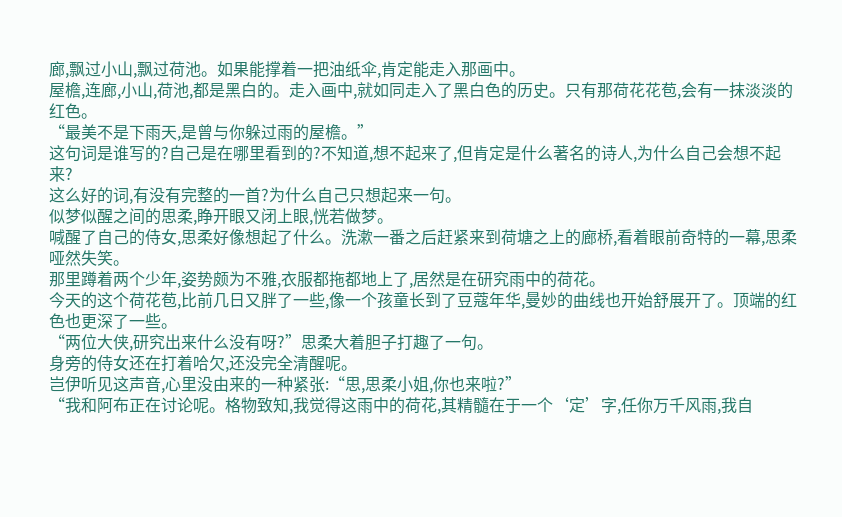廊,飘过小山,飘过荷池。如果能撑着一把油纸伞,肯定能走入那画中。
屋檐,连廊,小山,荷池,都是黑白的。走入画中,就如同走入了黑白色的历史。只有那荷花花苞,会有一抹淡淡的红色。
“最美不是下雨天,是曾与你躲过雨的屋檐。”
这句词是谁写的?自己是在哪里看到的?不知道,想不起来了,但肯定是什么著名的诗人,为什么自己会想不起来?
这么好的词,有没有完整的一首?为什么自己只想起来一句。
似梦似醒之间的思柔,睁开眼又闭上眼,恍若做梦。
喊醒了自己的侍女,思柔好像想起了什么。洗漱一番之后赶紧来到荷塘之上的廊桥,看着眼前奇特的一幕,思柔哑然失笑。
那里蹲着两个少年,姿势颇为不雅,衣服都拖都地上了,居然是在研究雨中的荷花。
今天的这个荷花苞,比前几日又胖了一些,像一个孩童长到了豆蔻年华,曼妙的曲线也开始舒展开了。顶端的红色也更深了一些。
“两位大侠,研究出来什么没有呀?”思柔大着胆子打趣了一句。
身旁的侍女还在打着哈欠,还没完全清醒呢。
岂伊听见这声音,心里没由来的一种紧张:“思,思柔小姐,你也来啦?”
“我和阿布正在讨论呢。格物致知,我觉得这雨中的荷花,其精髓在于一个‘定’字,任你万千风雨,我自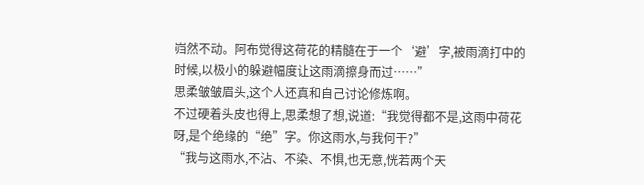岿然不动。阿布觉得这荷花的精髓在于一个‘避’字,被雨滴打中的时候,以极小的躲避幅度让这雨滴擦身而过……”
思柔皱皱眉头,这个人还真和自己讨论修炼啊。
不过硬着头皮也得上,思柔想了想,说道:“我觉得都不是,这雨中荷花呀,是个绝缘的“绝”字。你这雨水,与我何干?”
“我与这雨水,不沾、不染、不惧,也无意,恍若两个天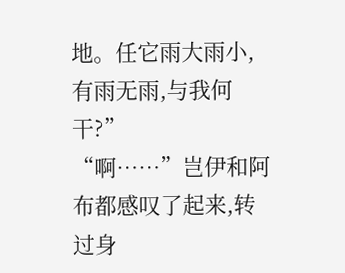地。任它雨大雨小,有雨无雨,与我何干?”
“啊……”岂伊和阿布都感叹了起来,转过身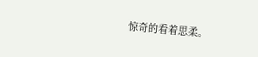惊奇的看着思柔。